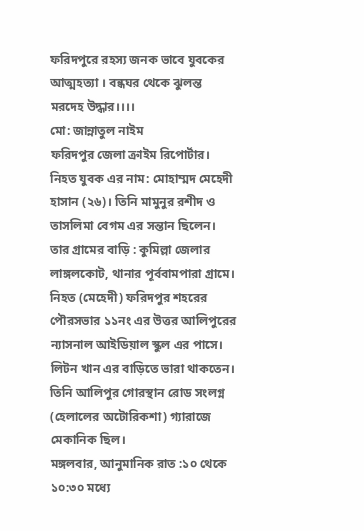ফরিদপুরে রহস্য জনক ভাবে যুবকের আত্মহত্যা । বন্ধঘর থেকে ঝুলন্ত মরদেহ উদ্ধার।।।।
মো: জান্নাতুল নাইম
ফরিদপুর জেলা ক্রাইম রিপোর্টার।
নিহত যুবক এর নাম: মোহাম্মদ মেহেদী হাসান (২৬)। তিনি মামুনুর রশীদ ও তাসলিমা বেগম এর সন্তান ছিলেন। তার গ্রামের বাড়ি : কুমিল্লা জেলার লাঙ্গলকোট, থানার পূর্ববামপারা গ্রামে।
নিহত (মেহেদী) ফরিদপুর শহরের পৌরসভার ১১নং এর উত্তর আলিপুরের ন্যাসনাল আইডিয়াল স্কুল এর পাসে। লিটন খান এর বাড়িতে ভারা থাকতেন। তিনি আলিপুর গোরস্থান রোড সংলগ্ন (হেলালের অটোরিকশা) গ্যারাজে মেকানিক ছিল।
মঙ্গলবার, আনুমানিক রাত :১০ থেকে ১০:৩০ মধ্যে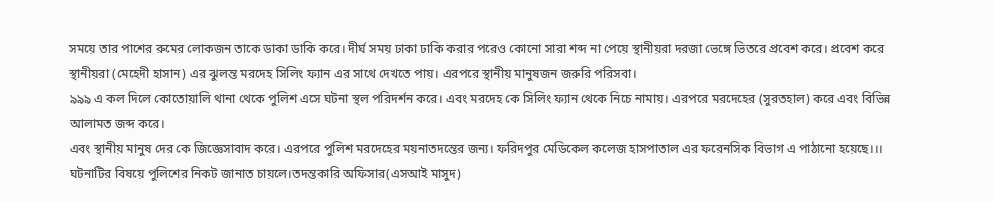সময়ে তার পাশের রুমের লোকজন তাকে ডাকা ডাকি করে। দীর্ঘ সময় ঢাকা ঢাকি করার পরেও কোনো সারা শব্দ না পেয়ে স্থানীয়রা দরজা ভেঙ্গে ভিতরে প্রবেশ করে। প্রবেশ করে স্থানীয়রা (মেহেদী হাসান) এর ঝুলন্ত মরদেহ সিলিং ফ্যান এর সাথে দেখতে পায়। এরপরে স্থানীয় মানুষজন জরুরি পরিসবা।
৯৯৯ এ কল দিলে কোতোয়ালি থানা থেকে পুলিশ এসে ঘটনা স্থল পরিদর্শন করে। এবং মরদেহ কে সিলিং ফ্যান থেকে নিচে নামায়। এরপরে মরদেহের (সুরতহাল) করে এবং বিভিন্ন আলামত জব্দ করে।
এবং স্থানীয় মানুষ দের কে জিজ্ঞেসাবাদ করে। এরপরে পুলিশ মরদেহের ময়নাতদন্তের জন্য। ফরিদপুর মেডিকেল কলেজ হাসপাতাল এর ফরেনসিক বিভাগ এ পাঠানো হয়েছে।।।
ঘটনাটির বিষয়ে পুলিশের নিকট জানাত চায়লে।তদন্তকারি অফিসার(এসআই মাসুদ)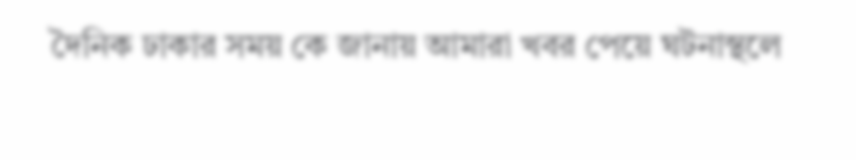দৈনিক ঢাকার সময় কে জানায় আমারা খবর পেয়ে ঘটনাস্থলে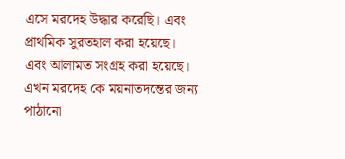এসে মরদেহ উদ্ধার করেছি। এবং প্রাথমিক সুরতহাল করা হয়েছে। এবং আলামত সংগ্রহ করা হয়েছে। এখন মরদেহ কে ময়নাতদন্তের জন্য পাঠানো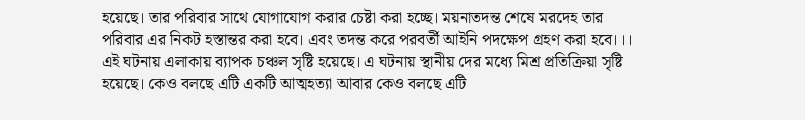হয়েছে। তার পরিবার সাথে যোগাযোগ করার চেষ্টা করা হচ্ছে। ময়নাতদন্ত শেষে মরদেহ তার পরিবার এর নিকট হস্তান্তর করা হবে। এবং তদন্ত করে পরবর্তী আইনি পদক্ষেপ গ্রহণ করা হবে।।।
এই ঘটনায় এলাকায় ব্যাপক চঞ্চল সৃষ্টি হয়েছে। এ ঘটনায় স্থানীয় দের মধ্যে মিশ্র প্রতিক্রিয়া সৃষ্টি হয়েছে। কেও বলছে এটি একটি আত্মহত্যা আবার কেও বলছে এটি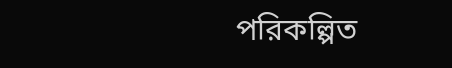পরিকল্পিত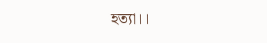হত্যা।।